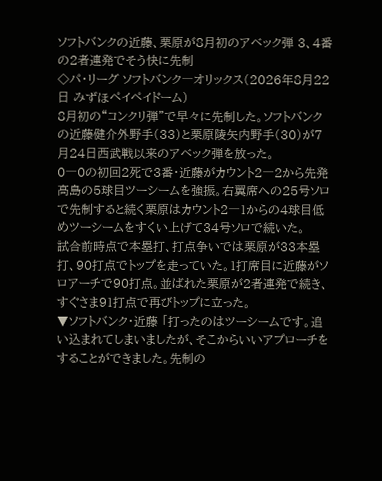ソフトバンクの近藤、栗原が8月初のアベック弾 3、4番の2者連発でそう快に先制
◇パ・リーグ ソフトバンク―オリックス(2026年8月22日 みずほペイペイドーム)
8月初の“コンクリ弾”で早々に先制した。ソフトバンクの近藤健介外野手(33)と栗原陵矢内野手(30)が7月24日西武戦以来のアベック弾を放った。
0―0の初回2死で3番・近藤がカウント2―2から先発高島の5球目ツーシームを強振。右翼席への25号ソロで先制すると続く栗原はカウント2―1からの4球目低めツーシームをすくい上げて34号ソロで続いた。
試合前時点で本塁打、打点争いでは栗原が33本塁打、90打点でトップを走っていた。1打席目に近藤がソロアーチで90打点。並ばれた栗原が2者連発で続き、すぐさま91打点で再びトップに立った。
▼ソフトバンク・近藤 「打ったのはツーシームです。追い込まれてしまいましたが、そこからいいアプローチをすることができました。先制の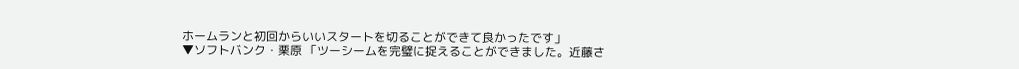ホームランと初回からいいスタートを切ることができて良かったです」
▼ソフトバンク・栗原 「ツーシームを完璧に捉えることができました。近藤さ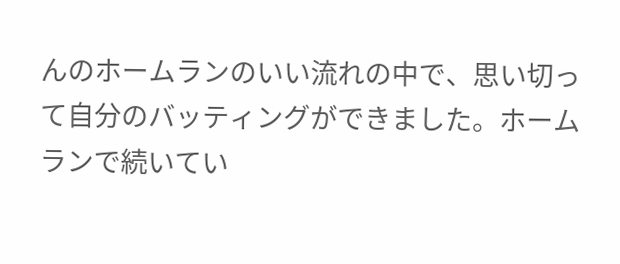んのホームランのいい流れの中で、思い切って自分のバッティングができました。ホームランで続いてい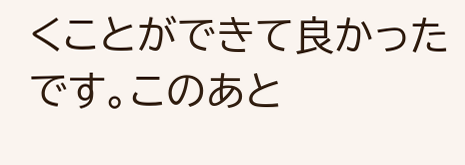くことができて良かったです。このあと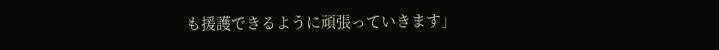も援護できるように頑張っていきます」